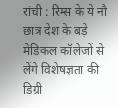रांची : रिम्स के ये नौ छात्र देश के बड़े मेडिकल कॉलेजों से लेंगे विशेषज्ञता की डिग्री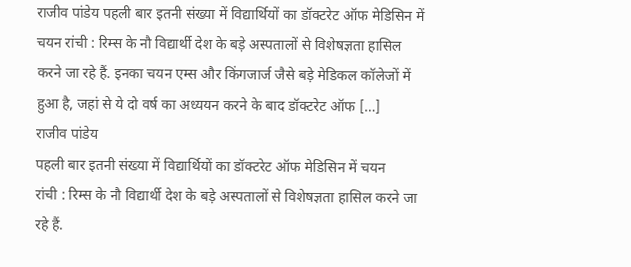राजीव पांडेय पहली बार इतनी संख्या में विद्यार्थियों का डॉक्टरेट ऑफ मेडिसिन में चयन रांची : रिम्स के नौ विद्यार्थी देश के बड़े अस्पतालों से विशेषज्ञता हासिल करने जा रहे हैं. इनका चयन एम्स और किंगजार्ज जैसे बड़े मेडिकल कॉलेजों में हुआ है, जहां से ये दो वर्ष का अध्ययन करने के बाद डॉक्टरेट ऑफ […]
राजीव पांडेय
पहली बार इतनी संख्या में विद्यार्थियों का डॉक्टरेट ऑफ मेडिसिन में चयन
रांची : रिम्स के नौ विद्यार्थी देश के बड़े अस्पतालों से विशेषज्ञता हासिल करने जा रहे हैं.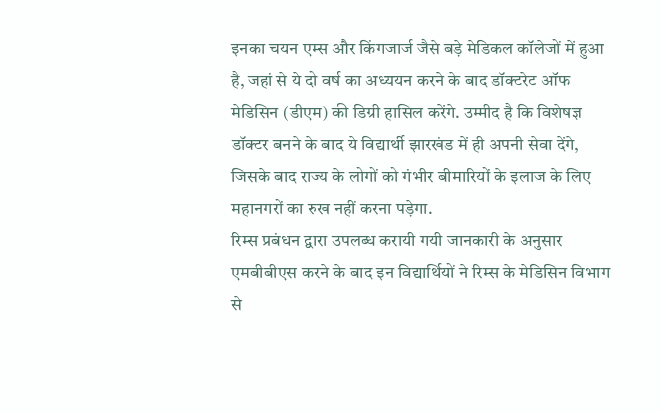इनका चयन एम्स और किंगजार्ज जैसे बड़े मेडिकल कॉलेजों में हुआ है, जहां से ये दो वर्ष का अध्ययन करने के बाद डॉक्टरेट ऑफ मेडिसिन (डीएम) की डिग्री हासिल करेंगे. उम्मीद है कि विशेषज्ञ डॉक्टर बनने के बाद ये विद्यार्थी झारखंड में ही अपनी सेवा देंगे, जिसके बाद राज्य के लोगों को गंभीर बीमारियों के इलाज के लिए महानगरों का रुख नहीं करना पड़ेगा.
रिम्स प्रबंधन द्वारा उपलब्ध करायी गयी जानकारी के अनुसार एमबीबीएस करने के बाद इन विद्यार्थियों ने रिम्स के मेडिसिन विभाग से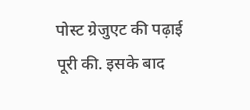पोस्ट ग्रेजुएट की पढ़ाई पूरी की. इसके बाद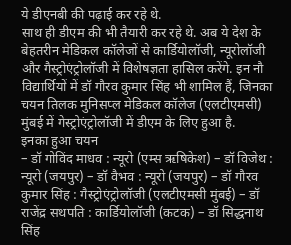ये डीएनबी की पढ़ाई कर रहे थे.
साथ ही डीएम की भी तैयारी कर रहे थे. अब ये देश के बेहतरीन मेडिकल कॉलेजों से कार्डियोलॉजी, न्यूरोलॉजी और गैस्ट्रोएंट्रोलॉजी में विशेषज्ञता हासिल करेंगे. इन नौ विद्यार्थियों में डॉ गौरव कुमार सिंह भी शामिल हैं, जिनका चयन तिलक मुनिसप्ल मेडिकल कॉलेज (एलटीएमसी) मुंबई में गेस्ट्रोएंट्रोलॉजी में डीएम के लिए हुआ है.
इनका हुआ चयन
– डॉ गोविंद माधव : न्यूरो (एम्स ऋषिकेश) – डॉ विजेथ : न्यूरो (जयपुर) – डॉ वैभव : न्यूरो (जयपुर) – डॉ गौरव कुमार सिंह : गैस्ट्रोएंट्रोलॉजी (एलटीएमसी मुंबई) – डॉ राजेंद्र सथपति : कार्डियोलॉजी (कटक) – डॉ सिद्धनाथ सिंह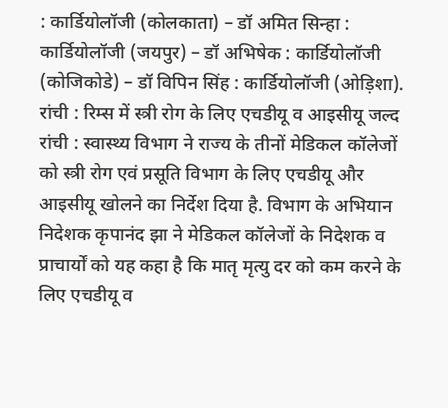: कार्डियोलॉजी (कोलकाता) – डॉ अमित सिन्हा : कार्डियोलॉजी (जयपुर) – डॉ अभिषेक : कार्डियोलॉजी (कोजिकोडे) – डॉ विपिन सिंह : कार्डियोलॉजी (ओड़िशा).
रांची : रिम्स में स्त्री रोग के लिए एचडीयू व आइसीयू जल्द
रांची : स्वास्थ्य विभाग ने राज्य के तीनों मेडिकल कॉलेजों को स्त्री रोग एवं प्रसूति विभाग के लिए एचडीयू और आइसीयू खोलने का निर्देश दिया है. विभाग के अभियान निदेशक कृपानंद झा ने मेडिकल कॉलेजों के निदेशक व प्राचार्यों को यह कहा है कि मातृ मृत्यु दर को कम करने के लिए एचडीयू व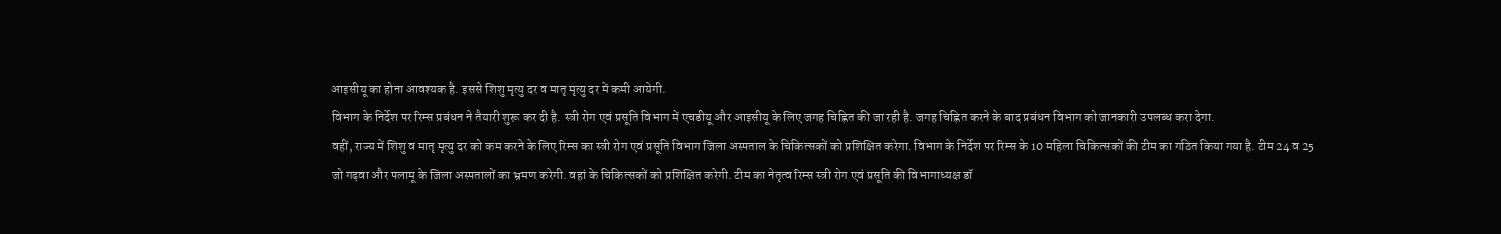आइसीयू का होना आवश्यक है. इससे शिशु मृत्यु दर व मातृ मृत्यु दर में कमी आयेगी.
विभाग के निर्देश पर रिम्स प्रबंधन ने तैयारी शुरू कर दी है. स्त्री रोग एवं प्रसूति विभाग में एचडीयू और आइसीयू के लिए जगह चिह्नित की जा रही है. जगह चिह्नित करने के बाद प्रबंधन विभाग को जानकारी उपलब्ध करा देगा.
वहीं, राज्य में शिशु व मातृ मृत्यु दर को कम करने के लिए रिम्स का स्त्री रोग एवं प्रसूति विभाग जिला अस्पताल के चिकित्सकों को प्रशिक्षित करेगा. विभाग के निर्देश पर रिम्स के 10 महिला चिकित्सकों की टीम का गठित किया गया है. टीम 24 व 25 जो गढ़वा और पलामू के जिला अस्पतालों का भ्रमण करेगी. वहां के चिकित्सकों को प्रशिक्षित करेगी. टीम का नेतृत्व रिम्स स्त्री रोग एवं प्रसूति की विभागाध्यक्ष डॉ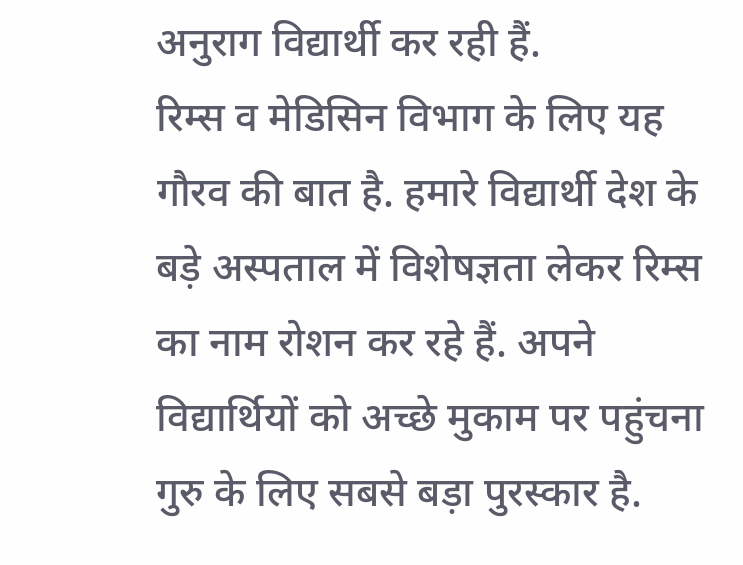अनुराग विद्यार्थी कर रही हैं.
रिम्स व मेडिसिन विभाग के लिए यह गौरव की बात है. हमारे विद्यार्थी देश के बड़े अस्पताल में विशेषज्ञता लेकर रिम्स का नाम रोशन कर रहे हैं. अपने विद्यार्थियों को अच्छे मुकाम पर पहुंचना गुरु के लिए सबसे बड़ा पुरस्कार है.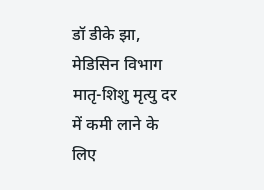डॉ डीके झा, मेडिसिन विभाग
मातृ-शिशु मृत्यु दर में कमी लाने के लिए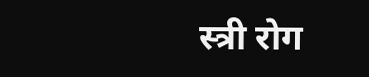स्त्री रोग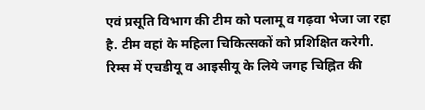एवं प्रसूति विभाग की टीम को पलामू व गढ़वा भेजा जा रहा है. टीम वहां के महिला चिकित्सकों को प्रशिक्षित करेगी. रिम्स में एचडीयू व आइसीयू के लिये जगह चिह्नित की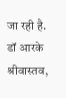जा रही है.
डॉ आरके श्रीवास्तव,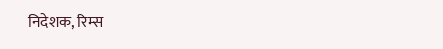निदेशक, रिम्स